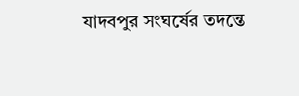যাদবপুর সংঘর্ষের তদন্তে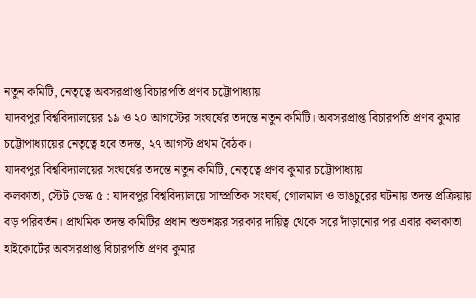নতুন কমিটি, নেতৃত্বে অবসরপ্রাপ্ত বিচারপতি প্রণব চট্টোপাধ্যায়
যাদবপুর বিশ্ববিদ্যালয়ের ১৯ ও ২০ আগস্টের সংঘর্ষের তদন্তে নতুন কমিটি। অবসরপ্রাপ্ত বিচারপতি প্রণব কুমার চট্টোপাধ্যায়ের নেতৃত্বে হবে তদন্ত, ২৭ আগস্ট প্রথম বৈঠক।
যাদবপুর বিশ্ববিদ্যালয়ের সংঘর্ষের তদন্তে নতুন কমিটি, নেতৃত্বে প্রণব কুমার চট্টোপাধ্যায়
কলকাতা, স্টেট ডেস্ক ৫ : যাদবপুর বিশ্ববিদ্যালয়ে সাম্প্রতিক সংঘর্ষ, গোলমাল ও ভাঙচুরের ঘটনায় তদন্ত প্রক্রিয়ায় বড় পরিবর্তন। প্রাথমিক তদন্ত কমিটির প্রধান শুভশঙ্কর সরকার দায়িত্ব থেকে সরে দাঁড়ানোর পর এবার কলকাতা হাইকোর্টের অবসরপ্রাপ্ত বিচারপতি প্রণব কুমার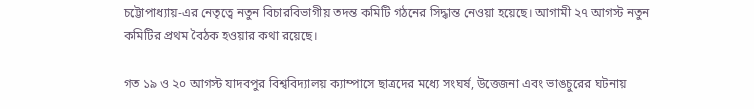চট্টোপাধ্যায়-এর নেতৃত্বে নতুন বিচারবিভাগীয় তদন্ত কমিটি গঠনের সিদ্ধান্ত নেওয়া হয়েছে। আগামী ২৭ আগস্ট নতুন কমিটির প্রথম বৈঠক হওয়ার কথা রয়েছে।

গত ১৯ ও ২০ আগস্ট যাদবপুর বিশ্ববিদ্যালয় ক্যাম্পাসে ছাত্রদের মধ্যে সংঘর্ষ, উত্তেজনা এবং ভাঙচুরের ঘটনায়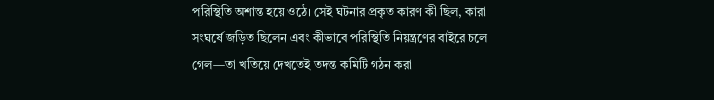পরিস্থিতি অশান্ত হয়ে ওঠে। সেই ঘটনার প্রকৃত কারণ কী ছিল, কারা সংঘর্ষে জড়িত ছিলেন এবং কীভাবে পরিস্থিতি নিয়ন্ত্রণের বাইরে চলে গেল—তা খতিয়ে দেখতেই তদন্ত কমিটি গঠন করা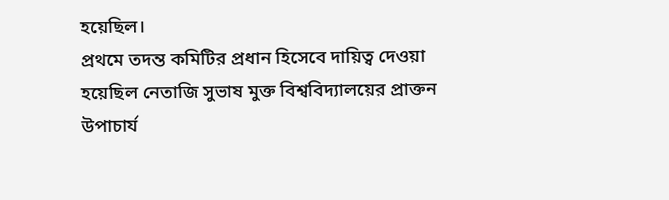হয়েছিল।
প্রথমে তদন্ত কমিটির প্রধান হিসেবে দায়িত্ব দেওয়া হয়েছিল নেতাজি সুভাষ মুক্ত বিশ্ববিদ্যালয়ের প্রাক্তন উপাচার্য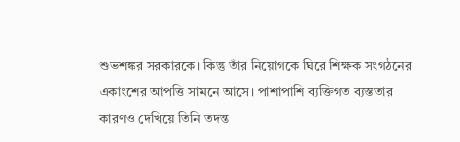শুভশঙ্কর সরকারকে। কিন্তু তাঁর নিয়োগকে ঘিরে শিক্ষক সংগঠনের একাংশের আপত্তি সামনে আসে। পাশাপাশি ব্যক্তিগত ব্যস্ততার কারণও দেখিয়ে তিনি তদন্ত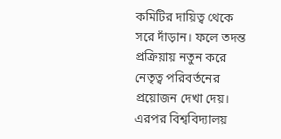কমিটির দায়িত্ব থেকে সরে দাঁড়ান। ফলে তদন্ত প্রক্রিয়ায় নতুন করে নেতৃত্ব পরিবর্তনের প্রয়োজন দেখা দেয়।
এরপর বিশ্ববিদ্যালয়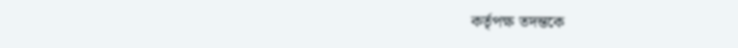কর্তৃপক্ষ তদন্তকে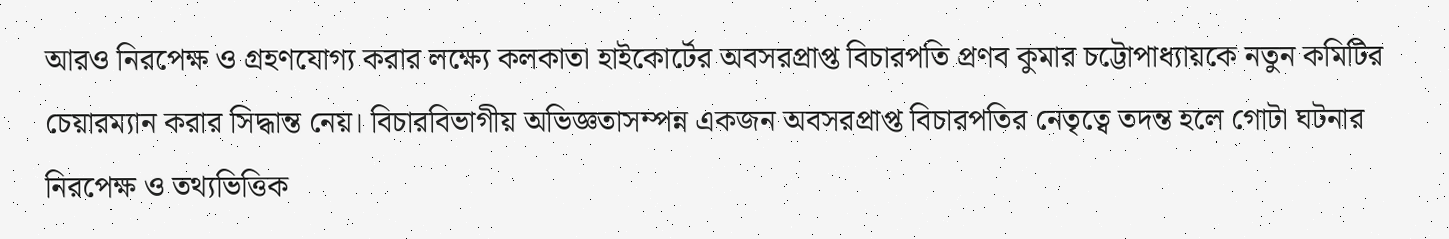আরও নিরপেক্ষ ও গ্রহণযোগ্য করার লক্ষ্যে কলকাতা হাইকোর্টের অবসরপ্রাপ্ত বিচারপতি প্রণব কুমার চট্টোপাধ্যায়কে নতুন কমিটির চেয়ারম্যান করার সিদ্ধান্ত নেয়। বিচারবিভাগীয় অভিজ্ঞতাসম্পন্ন একজন অবসরপ্রাপ্ত বিচারপতির নেতৃত্বে তদন্ত হলে গোটা ঘটনার নিরপেক্ষ ও তথ্যভিত্তিক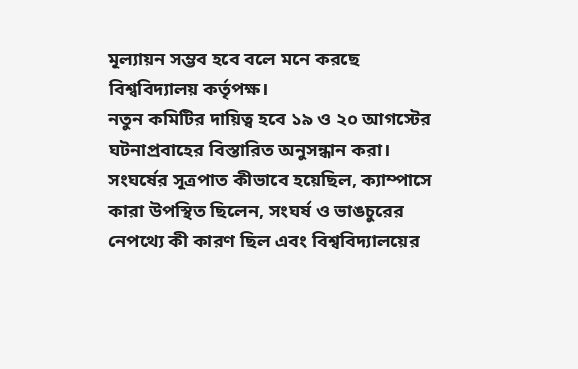মূল্যায়ন সম্ভব হবে বলে মনে করছে বিশ্ববিদ্যালয় কর্তৃপক্ষ।
নতুন কমিটির দায়িত্ব হবে ১৯ ও ২০ আগস্টের ঘটনাপ্রবাহের বিস্তারিত অনুসন্ধান করা। সংঘর্ষের সূত্রপাত কীভাবে হয়েছিল, ক্যাম্পাসে কারা উপস্থিত ছিলেন, সংঘর্ষ ও ভাঙচুরের নেপথ্যে কী কারণ ছিল এবং বিশ্ববিদ্যালয়ের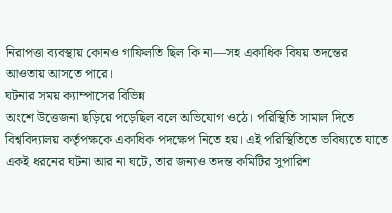নিরাপত্তা ব্যবস্থায় কোনও গাফিলতি ছিল কি না—সহ একাধিক বিষয় তদন্তের আওতায় আসতে পারে।
ঘটনার সময় ক্যাম্পাসের বিভিন্ন
অংশে উত্তেজনা ছড়িয়ে পড়েছিল বলে অভিযোগ ওঠে। পরিস্থিতি সামাল দিতে বিশ্ববিদ্যালয় কর্তৃপক্ষকে একাধিক পদক্ষেপ নিতে হয়। এই পরিস্থিতিতে ভবিষ্যতে যাতে একই ধরনের ঘটনা আর না ঘটে, তার জন্যও তদন্ত কমিটির সুপারিশ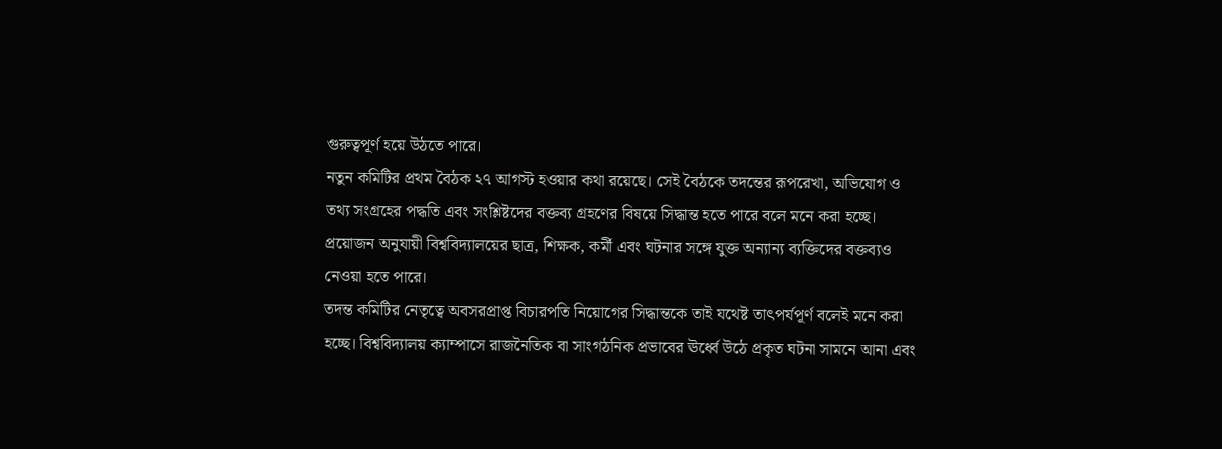গুরুত্বপূর্ণ হয়ে উঠতে পারে।
নতুন কমিটির প্রথম বৈঠক ২৭ আগস্ট হওয়ার কথা রয়েছে। সেই বৈঠকে তদন্তের রূপরেখা, অভিযোগ ও তথ্য সংগ্রহের পদ্ধতি এবং সংশ্লিষ্টদের বক্তব্য গ্রহণের বিষয়ে সিদ্ধান্ত হতে পারে বলে মনে করা হচ্ছে। প্রয়োজন অনুযায়ী বিশ্ববিদ্যালয়ের ছাত্র, শিক্ষক, কর্মী এবং ঘটনার সঙ্গে যুক্ত অন্যান্য ব্যক্তিদের বক্তব্যও নেওয়া হতে পারে।
তদন্ত কমিটির নেতৃত্বে অবসরপ্রাপ্ত বিচারপতি নিয়োগের সিদ্ধান্তকে তাই যথেষ্ট তাৎপর্যপূর্ণ বলেই মনে করা হচ্ছে। বিশ্ববিদ্যালয় ক্যাম্পাসে রাজনৈতিক বা সাংগঠনিক প্রভাবের ঊর্ধ্বে উঠে প্রকৃত ঘটনা সামনে আনা এবং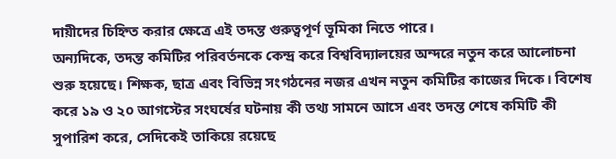দায়ীদের চিহ্নিত করার ক্ষেত্রে এই তদন্ত গুরুত্বপূর্ণ ভূমিকা নিতে পারে।
অন্যদিকে, তদন্ত কমিটির পরিবর্তনকে কেন্দ্র করে বিশ্ববিদ্যালয়ের অন্দরে নতুন করে আলোচনা শুরু হয়েছে। শিক্ষক, ছাত্র এবং বিভিন্ন সংগঠনের নজর এখন নতুন কমিটির কাজের দিকে। বিশেষ করে ১৯ ও ২০ আগস্টের সংঘর্ষের ঘটনায় কী তথ্য সামনে আসে এবং তদন্ত শেষে কমিটি কী সুপারিশ করে, সেদিকেই তাকিয়ে রয়েছে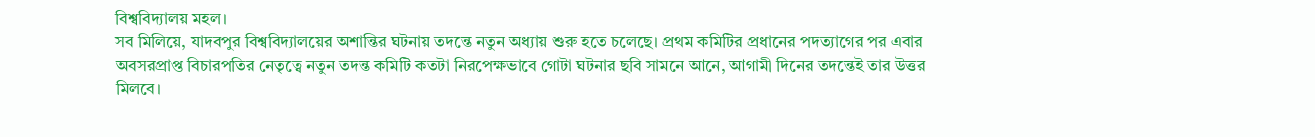বিশ্ববিদ্যালয় মহল।
সব মিলিয়ে, যাদবপুর বিশ্ববিদ্যালয়ের অশান্তির ঘটনায় তদন্তে নতুন অধ্যায় শুরু হতে চলেছে। প্রথম কমিটির প্রধানের পদত্যাগের পর এবার অবসরপ্রাপ্ত বিচারপতির নেতৃত্বে নতুন তদন্ত কমিটি কতটা নিরপেক্ষভাবে গোটা ঘটনার ছবি সামনে আনে, আগামী দিনের তদন্তেই তার উত্তর মিলবে।